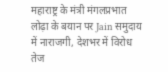महाराष्ट्र के मंत्री मंगलप्रभात लोढ़ा के बयान पर Jain समुदाय में नाराजगी, देशभर में विरोध तेज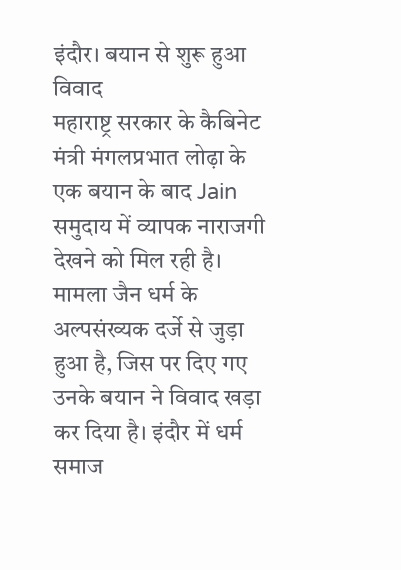इंदौर। बयान से शुरू हुआ विवाद
महाराष्ट्र सरकार के कैबिनेट मंत्री मंगलप्रभात लोढ़ा के एक बयान के बाद Jain समुदाय में व्यापक नाराजगी देखने को मिल रही है। मामला जैन धर्म के अल्पसंख्यक दर्जे से जुड़ा हुआ है, जिस पर दिए गए उनके बयान ने विवाद खड़ा कर दिया है। इंदौर में धर्म समाज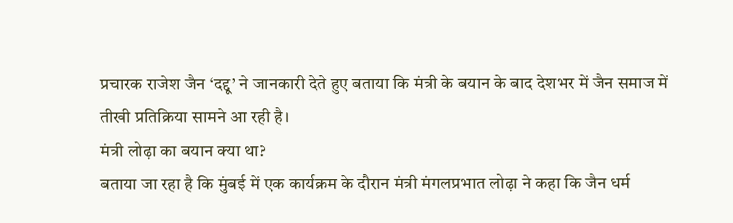प्रचारक राजेश जैन ‘दद्दू’ ने जानकारी देते हुए बताया कि मंत्री के बयान के बाद देशभर में जैन समाज में तीखी प्रतिक्रिया सामने आ रही है।
मंत्री लोढ़ा का बयान क्या था?
बताया जा रहा है कि मुंबई में एक कार्यक्रम के दौरान मंत्री मंगलप्रभात लोढ़ा ने कहा कि जैन धर्म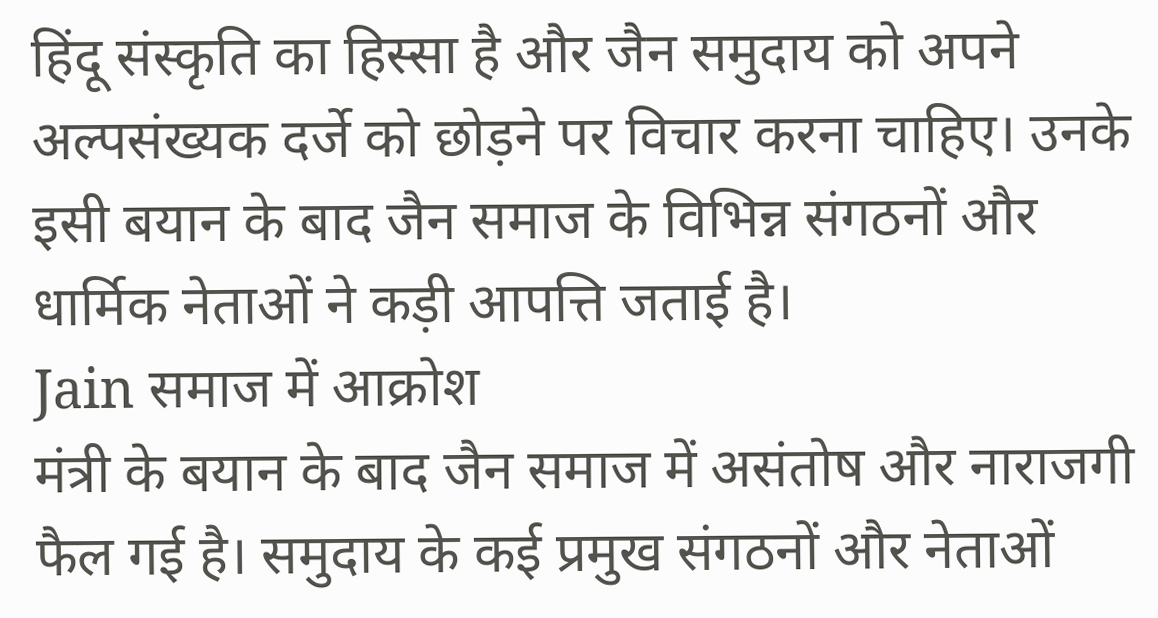हिंदू संस्कृति का हिस्सा है और जैन समुदाय को अपने अल्पसंख्यक दर्जे को छोड़ने पर विचार करना चाहिए। उनके इसी बयान के बाद जैन समाज के विभिन्न संगठनों और धार्मिक नेताओं ने कड़ी आपत्ति जताई है।
Jain समाज में आक्रोश
मंत्री के बयान के बाद जैन समाज में असंतोष और नाराजगी फैल गई है। समुदाय के कई प्रमुख संगठनों और नेताओं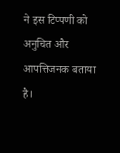ने इस टिप्पणी को अनुचित और आपत्तिजनक बताया है।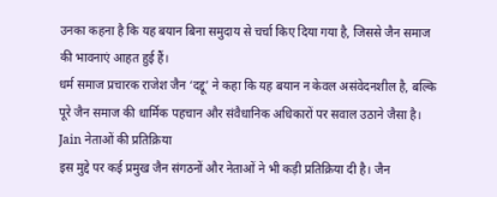उनका कहना है कि यह बयान बिना समुदाय से चर्चा किए दिया गया है, जिससे जैन समाज की भावनाएं आहत हुई हैं।
धर्म समाज प्रचारक राजेश जैन ‘दद्दू’ ने कहा कि यह बयान न केवल असंवेदनशील है, बल्कि पूरे जैन समाज की धार्मिक पहचान और संवैधानिक अधिकारों पर सवाल उठाने जैसा है।
Jain नेताओं की प्रतिक्रिया
इस मुद्दे पर कई प्रमुख जैन संगठनों और नेताओं ने भी कड़ी प्रतिक्रिया दी है। जैन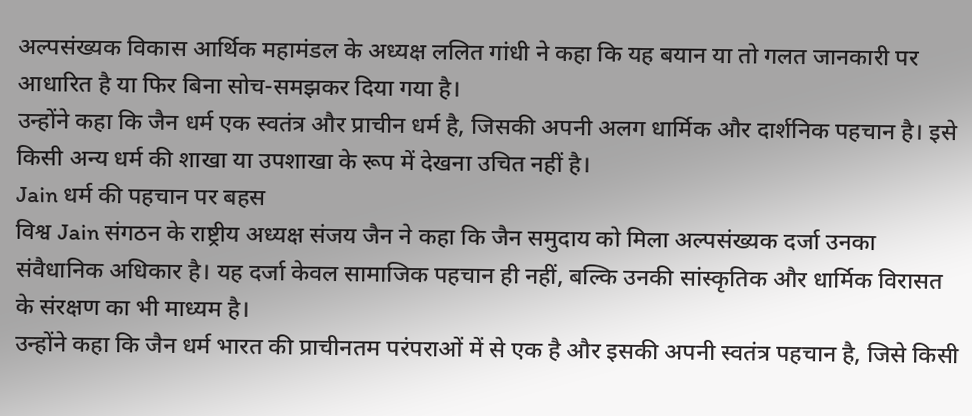अल्पसंख्यक विकास आर्थिक महामंडल के अध्यक्ष ललित गांधी ने कहा कि यह बयान या तो गलत जानकारी पर आधारित है या फिर बिना सोच-समझकर दिया गया है।
उन्होंने कहा कि जैन धर्म एक स्वतंत्र और प्राचीन धर्म है, जिसकी अपनी अलग धार्मिक और दार्शनिक पहचान है। इसे किसी अन्य धर्म की शाखा या उपशाखा के रूप में देखना उचित नहीं है।
Jain धर्म की पहचान पर बहस
विश्व Jain संगठन के राष्ट्रीय अध्यक्ष संजय जैन ने कहा कि जैन समुदाय को मिला अल्पसंख्यक दर्जा उनका संवैधानिक अधिकार है। यह दर्जा केवल सामाजिक पहचान ही नहीं, बल्कि उनकी सांस्कृतिक और धार्मिक विरासत के संरक्षण का भी माध्यम है।
उन्होंने कहा कि जैन धर्म भारत की प्राचीनतम परंपराओं में से एक है और इसकी अपनी स्वतंत्र पहचान है, जिसे किसी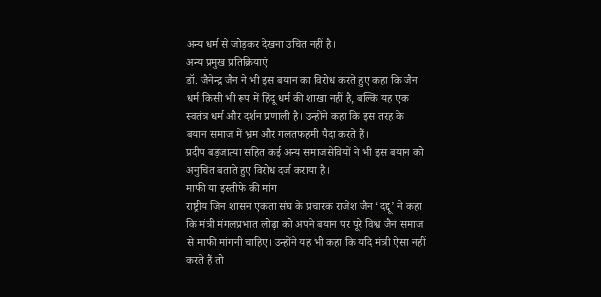अन्य धर्म से जोड़कर देखना उचित नहीं है।
अन्य प्रमुख प्रतिक्रियाएं
डॉ. जैनेन्द्र जैन ने भी इस बयान का विरोध करते हुए कहा कि जैन धर्म किसी भी रूप में हिंदू धर्म की शाखा नहीं है, बल्कि यह एक स्वतंत्र धर्म और दर्शन प्रणाली है। उन्होंने कहा कि इस तरह के बयान समाज में भ्रम और गलतफहमी पैदा करते हैं।
प्रदीप बड़जात्या सहित कई अन्य समाजसेवियों ने भी इस बयान को अनुचित बताते हुए विरोध दर्ज कराया है।
माफी या इस्तीफे की मांग
राष्ट्रीय जिन शासन एकता संघ के प्रचारक राजेश जैन ‘दद्दू’ ने कहा कि मंत्री मंगलप्रभात लोढ़ा को अपने बयान पर पूरे विश्व जैन समाज से माफी मांगनी चाहिए। उन्होंने यह भी कहा कि यदि मंत्री ऐसा नहीं करते हैं तो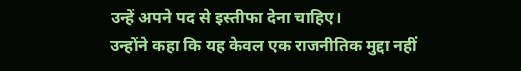उन्हें अपने पद से इस्तीफा देना चाहिए।
उन्होंने कहा कि यह केवल एक राजनीतिक मुद्दा नहीं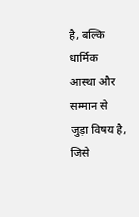है, बल्कि धार्मिक आस्था और सम्मान से जुड़ा विषय है, जिसे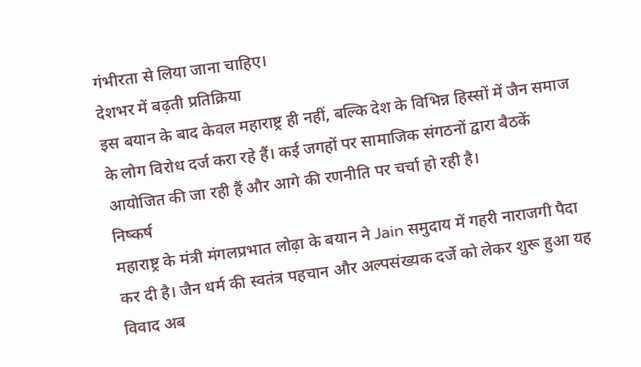गंभीरता से लिया जाना चाहिए।
देशभर में बढ़ती प्रतिक्रिया
इस बयान के बाद केवल महाराष्ट्र ही नहीं, बल्कि देश के विभिन्न हिस्सों में जैन समाज के लोग विरोध दर्ज करा रहे हैं। कई जगहों पर सामाजिक संगठनों द्वारा बैठकें आयोजित की जा रही हैं और आगे की रणनीति पर चर्चा हो रही है।
निष्कर्ष
महाराष्ट्र के मंत्री मंगलप्रभात लोढ़ा के बयान ने Jain समुदाय में गहरी नाराजगी पैदा कर दी है। जैन धर्म की स्वतंत्र पहचान और अल्पसंख्यक दर्जे को लेकर शुरू हुआ यह विवाद अब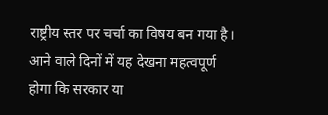राष्ट्रीय स्तर पर चर्चा का विषय बन गया है। आने वाले दिनों में यह देखना महत्वपूर्ण होगा कि सरकार या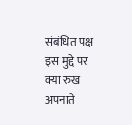संबंधित पक्ष इस मुद्दे पर क्या रुख अपनाते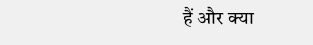हैं और क्या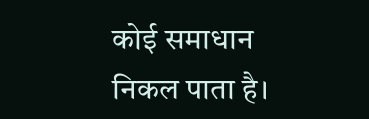कोई समाधान निकल पाता है।